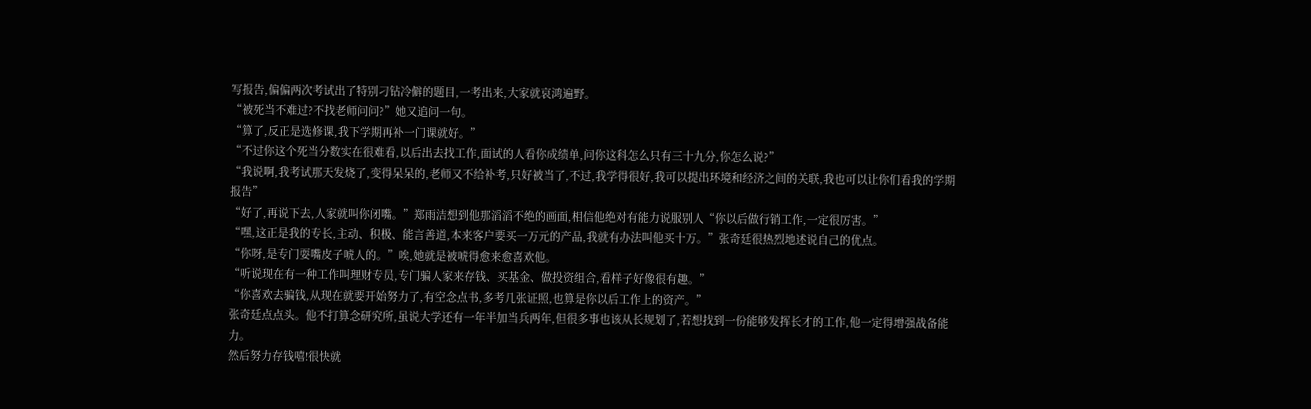写报告,偏偏两次考试出了特别刁钻冷僻的题目,一考出来,大家就哀鸿遍野。
“被死当不难过?不找老师问问?”她又追问一句。
“算了,反正是选修课,我下学期再补一门课就好。”
“不过你这个死当分数实在很难看,以后出去找工作,面试的人看你成绩单,问你这科怎么只有三十九分,你怎么说?”
“我说啊,我考试那天发烧了,变得呆呆的,老师又不给补考,只好被当了,不过,我学得很好,我可以提出环境和经济之间的关联,我也可以让你们看我的学期报告”
“好了,再说下去,人家就叫你闭嘴。”郑雨洁想到他那滔滔不绝的画面,相信他绝对有能力说服别人“你以后做行销工作,一定很厉害。”
“嘿,这正是我的专长,主动、积极、能言善道,本来客户要买一万元的产品,我就有办法叫他买十万。”张奇廷很热烈地述说自己的优点。
“你呀,是专门耍嘴皮子唬人的。”唉,她就是被唬得愈来愈喜欢他。
“听说现在有一种工作叫理财专员,专门骗人家来存钱、买基金、做投资组合,看样子好像很有趣。”
“你喜欢去骗钱,从现在就要开始努力了,有空念点书,多考几张证照,也算是你以后工作上的资产。”
张奇廷点点头。他不打算念研究所,虽说大学还有一年半加当兵两年,但很多事也该从长规划了,若想找到一份能够发挥长才的工作,他一定得增强战备能力。
然后努力存钱嘻!很快就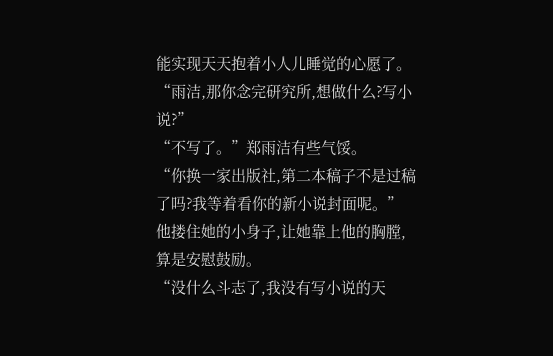能实现天天抱着小人儿睡觉的心愿了。
“雨洁,那你念完研究所,想做什么?写小说?”
“不写了。”郑雨洁有些气馁。
“你换一家出版社,第二本稿子不是过稿了吗?我等着看你的新小说封面呢。”他搂住她的小身子,让她靠上他的胸膛,算是安慰鼓励。
“没什么斗志了,我没有写小说的天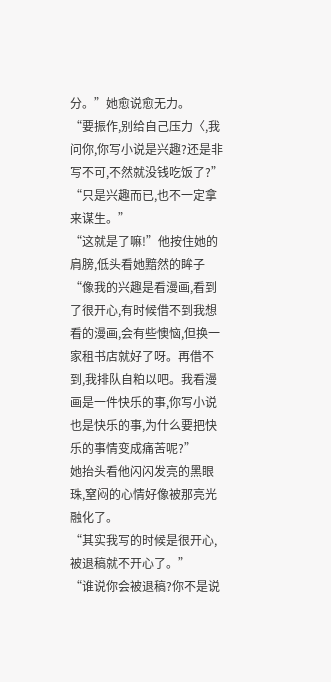分。”她愈说愈无力。
“要振作,别给自己压力〈,我问你,你写小说是兴趣?还是非写不可,不然就没钱吃饭了?”
“只是兴趣而已,也不一定拿来谋生。”
“这就是了嘛!”他按住她的肩膀,低头看她黯然的眸子“像我的兴趣是看漫画,看到了很开心,有时候借不到我想看的漫画,会有些懊恼,但换一家租书店就好了呀。再借不到,我排队自粕以吧。我看漫画是一件快乐的事,你写小说也是快乐的事,为什么要把快乐的事情变成痛苦呢?”
她抬头看他闪闪发亮的黑眼珠,窒闷的心情好像被那亮光融化了。
“其实我写的时候是很开心,被退稿就不开心了。”
“谁说你会被退稿?你不是说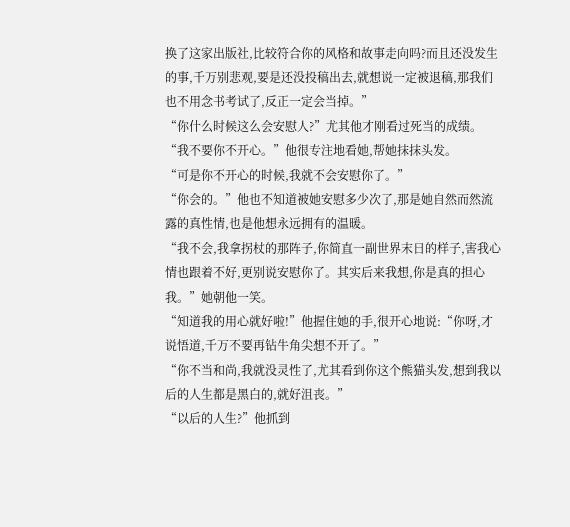换了这家出版社,比较符合你的风格和故事走向吗?而且还没发生的事,千万别悲观,要是还没投稿出去,就想说一定被退稿,那我们也不用念书考试了,反正一定会当掉。”
“你什么时候这么会安慰人?”尤其他才刚看过死当的成绩。
“我不要你不开心。”他很专注地看她,帮她抹抹头发。
“可是你不开心的时候,我就不会安慰你了。”
“你会的。”他也不知道被她安慰多少次了,那是她自然而然流露的真性情,也是他想永远拥有的温暖。
“我不会,我拿拐杖的那阵子,你简直一副世界末日的样子,害我心情也跟着不好,更别说安慰你了。其实后来我想,你是真的担心我。”她朝他一笑。
“知道我的用心就好啦!”他握住她的手,很开心地说:“你呀,才说悟道,千万不要再钻牛角尖想不开了。”
“你不当和尚,我就没灵性了,尤其看到你这个熊猫头发,想到我以后的人生都是黑白的,就好沮丧。”
“以后的人生?”他抓到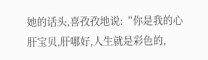她的话头,喜孜孜地说:“你是我的心肝宝贝,肝哪好,人生就是彩色的,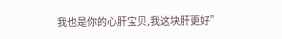我也是你的心肝宝贝,我这块肝更好”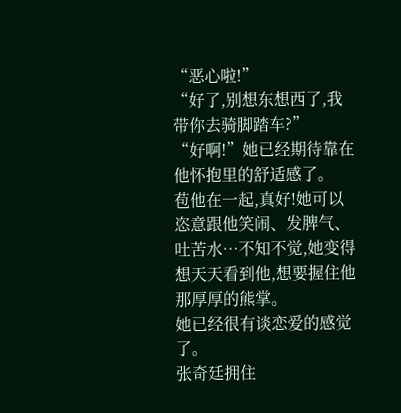“恶心啦!”
“好了,别想东想西了,我带你去骑脚踏车?”
“好啊!”她已经期待靠在他怀抱里的舒适感了。
苞他在一起,真好!她可以恣意跟他笑闹、发脾气、吐苦水…不知不觉,她变得想天天看到他,想要握住他那厚厚的熊掌。
她已经很有谈恋爱的感觉了。
张奇廷拥住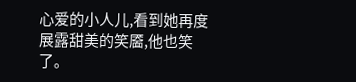心爱的小人儿,看到她再度展露甜美的笑靥,他也笑了。